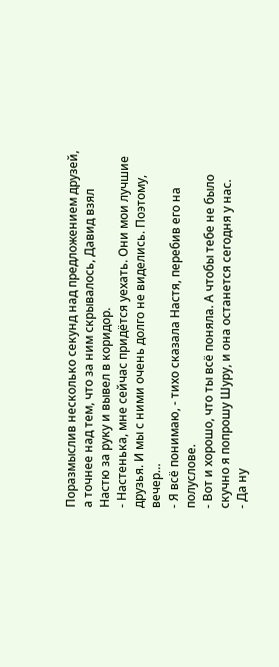Поразмыслив несколько секунд над предложением друзей, а точнее над тем, что за ним скрывалось, Давид взял Настю за руку и вывел в коридор.
- Настенька, мне сейчас придётся уехать. Они мои лучшие друзья. И мы с ними очень долго не виделись. Поэтому, вечер…
- Я всё понимаю, - тихо сказала Настя, перебив его на полуслове.
- Вот и хорошо, что ты всё поняла. А чтобы тебе не было скучно я попрошу Шуру, и она останется сегодня у нас.
- Да ну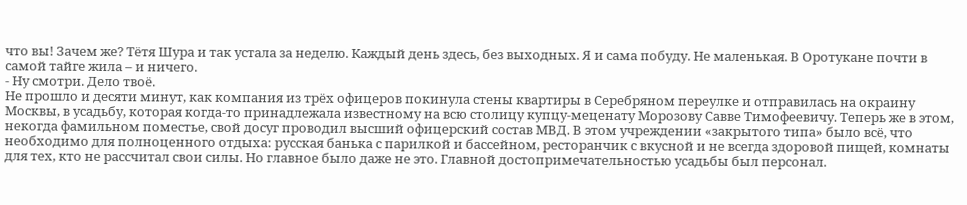что вы! Зачем же? Тётя Шура и так устала за неделю. Каждый день здесь, без выходных. Я и сама побуду. Не маленькая. В Оротукане почти в самой тайге жила – и ничего.
- Ну смотри. Дело твоё.
Не прошло и десяти минут, как компания из трёх офицеров покинула стены квартиры в Серебряном переулке и отправилась на окраину Москвы, в усадьбу, которая когда-то принадлежала известному на всю столицу купцу-меценату Морозову Савве Тимофеевичу. Теперь же в этом, некогда фамильном поместье, свой досуг проводил высший офицерский состав МВД. В этом учреждении «закрытого типа» было всё, что необходимо для полноценного отдыха: русская банька с парилкой и бассейном, ресторанчик с вкусной и не всегда здоровой пищей, комнаты для тех, кто не рассчитал свои силы. Но главное было даже не это. Главной достопримечательностью усадьбы был персонал.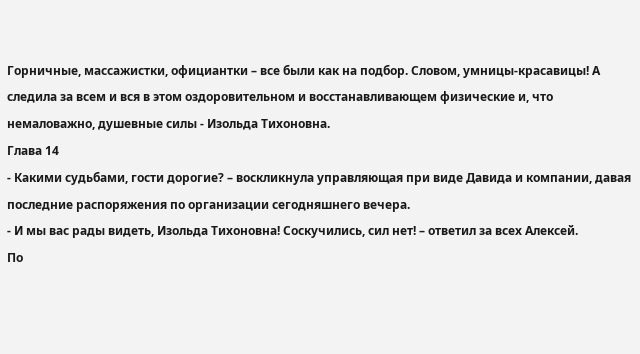Горничные, массажистки, официантки – все были как на подбор. Словом, умницы-красавицы! А следила за всем и вся в этом оздоровительном и восстанавливающем физические и, что немаловажно, душевные силы - Изольда Тихоновна.
Глава 14
- Какими судьбами, гости дорогие? – воскликнула управляющая при виде Давида и компании, давая последние распоряжения по организации сегодняшнего вечера.
- И мы вас рады видеть, Изольда Тихоновна! Соскучились, сил нет! – ответил за всех Алексей.
По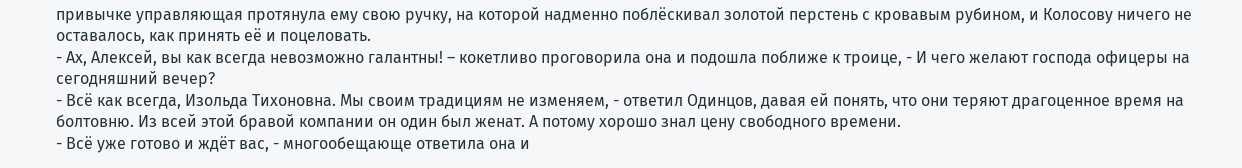привычке управляющая протянула ему свою ручку, на которой надменно поблёскивал золотой перстень с кровавым рубином, и Колосову ничего не оставалось, как принять её и поцеловать.
- Ах, Алексей, вы как всегда невозможно галантны! – кокетливо проговорила она и подошла поближе к троице, - И чего желают господа офицеры на сегодняшний вечер?
- Всё как всегда, Изольда Тихоновна. Мы своим традициям не изменяем, - ответил Одинцов, давая ей понять, что они теряют драгоценное время на болтовню. Из всей этой бравой компании он один был женат. А потому хорошо знал цену свободного времени.
- Всё уже готово и ждёт вас, - многообещающе ответила она и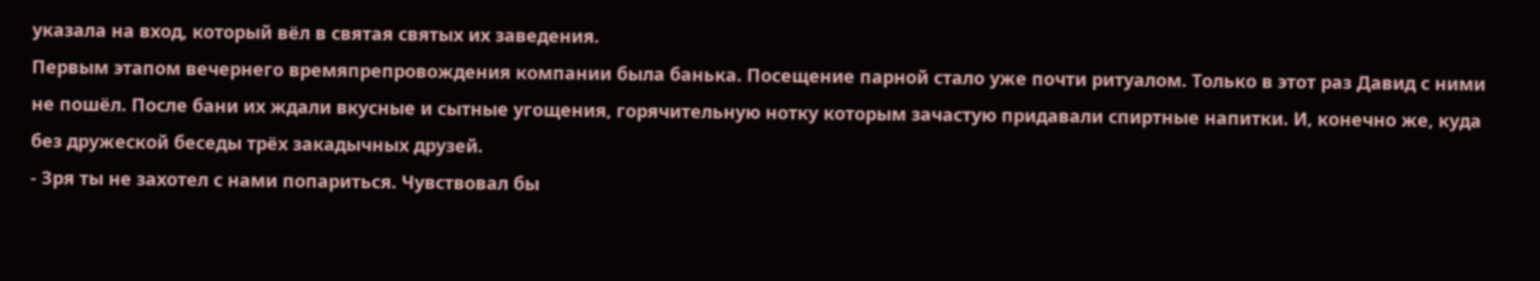указала на вход, который вёл в святая святых их заведения.
Первым этапом вечернего времяпрепровождения компании была банька. Посещение парной стало уже почти ритуалом. Только в этот раз Давид с ними не пошёл. После бани их ждали вкусные и сытные угощения, горячительную нотку которым зачастую придавали спиртные напитки. И, конечно же, куда без дружеской беседы трёх закадычных друзей.
- Зря ты не захотел с нами попариться. Чувствовал бы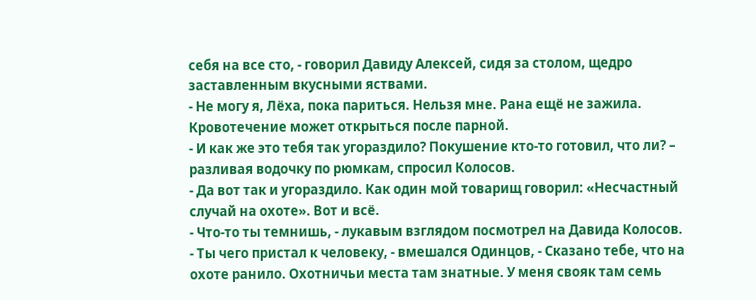себя на все сто, - говорил Давиду Алексей, сидя за столом, щедро заставленным вкусными яствами.
- Не могу я, Лёха, пока париться. Нельзя мне. Рана ещё не зажила. Кровотечение может открыться после парной.
- И как же это тебя так угораздило? Покушение кто-то готовил, что ли? – разливая водочку по рюмкам, спросил Колосов.
- Да вот так и угораздило. Как один мой товарищ говорил: «Несчастный случай на охоте». Вот и всё.
- Что-то ты темнишь, - лукавым взглядом посмотрел на Давида Колосов.
- Ты чего пристал к человеку, - вмешался Одинцов, - Сказано тебе, что на охоте ранило. Охотничьи места там знатные. У меня свояк там семь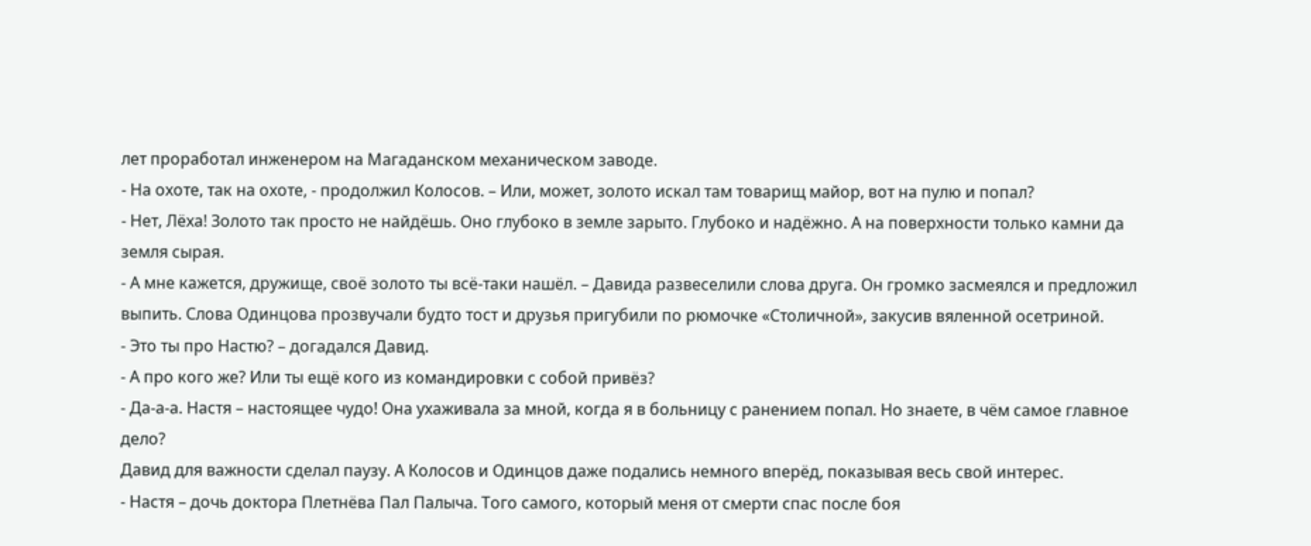лет проработал инженером на Магаданском механическом заводе.
- На охоте, так на охоте, - продолжил Колосов. – Или, может, золото искал там товарищ майор, вот на пулю и попал?
- Нет, Лёха! Золото так просто не найдёшь. Оно глубоко в земле зарыто. Глубоко и надёжно. А на поверхности только камни да земля сырая.
- А мне кажется, дружище, своё золото ты всё-таки нашёл. – Давида развеселили слова друга. Он громко засмеялся и предложил выпить. Слова Одинцова прозвучали будто тост и друзья пригубили по рюмочке «Столичной», закусив вяленной осетриной.
- Это ты про Настю? – догадался Давид.
- А про кого же? Или ты ещё кого из командировки с собой привёз?
- Да-а-а. Настя – настоящее чудо! Она ухаживала за мной, когда я в больницу с ранением попал. Но знаете, в чём самое главное дело?
Давид для важности сделал паузу. А Колосов и Одинцов даже подались немного вперёд, показывая весь свой интерес.
- Настя – дочь доктора Плетнёва Пал Палыча. Того самого, который меня от смерти спас после боя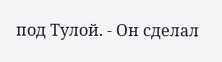под Тулой. - Он сделал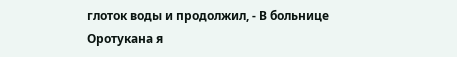глоток воды и продолжил, - В больнице Оротукана я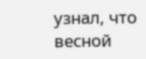узнал, что весной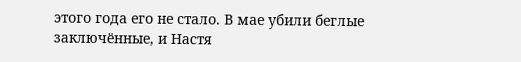этого года его не стало. В мае убили беглые заключённые, и Настя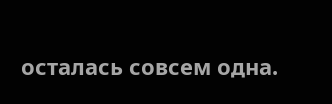осталась совсем одна.